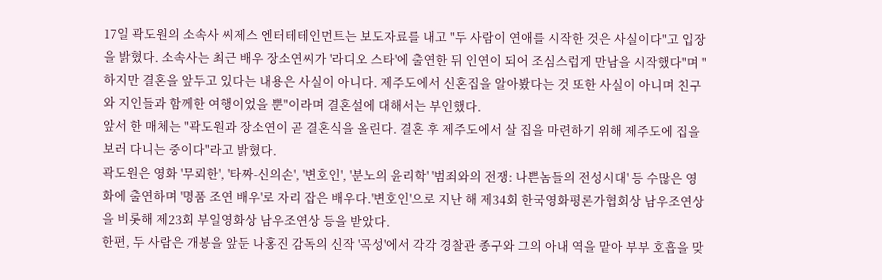17일 곽도원의 소속사 씨제스 엔터테테인먼트는 보도자료를 내고 "두 사람이 연애를 시작한 것은 사실이다"고 입장을 밝혔다. 소속사는 최근 배우 장소연씨가 '라디오 스타'에 출연한 뒤 인연이 되어 조심스럽게 만남을 시작했다"며 "하지만 결혼을 앞두고 있다는 내용은 사실이 아니다. 제주도에서 신혼집을 알아봤다는 것 또한 사실이 아니며 친구와 지인들과 함께한 여행이었을 뿐"이라며 결혼설에 대해서는 부인했다.
앞서 한 매체는 "곽도원과 장소연이 곧 결혼식을 올린다. 결혼 후 제주도에서 살 집을 마련하기 위해 제주도에 집을 보러 다니는 중이다"라고 밝혔다.
곽도원은 영화 '무뢰한', '타짜-신의손', '변호인', '분노의 윤리학' '범죄와의 전쟁: 나쁜놈들의 전성시대' 등 수많은 영화에 출연하며 '명품 조연 배우'로 자리 잡은 배우다.'변호인'으로 지난 해 제34회 한국영화평론가협회상 남우조연상을 비롯해 제23회 부일영화상 남우조연상 등을 받았다.
한편, 두 사람은 개봉을 앞둔 나홍진 감독의 신작 '곡성'에서 각각 경찰관 종구와 그의 아내 역을 맡아 부부 호흡을 맞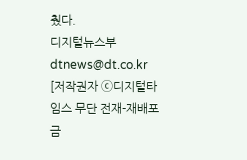췄다.
디지털뉴스부 dtnews@dt.co.kr
[저작권자 ⓒ디지털타임스 무단 전재-재배포 금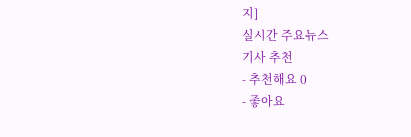지]
실시간 주요뉴스
기사 추천
- 추천해요 0
- 좋아요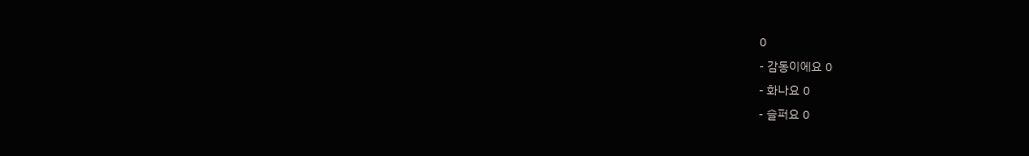0
- 감동이에요 0
- 화나요 0
- 슬퍼요 0